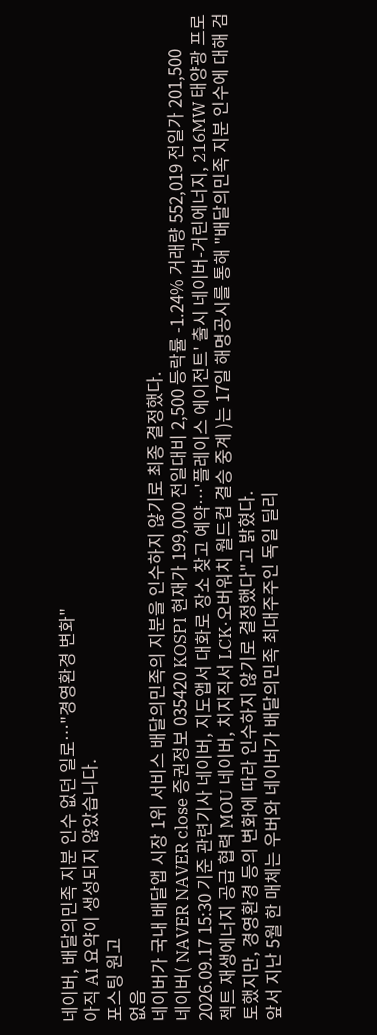네이버, 배달의민족 지분 인수 없던 일로…"경영환경 변화"
아직 AI 요약이 생성되지 않았습니다.
포스팅 원고
없음
네이버가 국내 배달앱 시장 1위 서비스 배달의민족의 지분을 인수하지 않기로 최종 결정했다.
네이버( NAVER NAVER close 증권정보 035420 KOSPI 현재가 199,000 전일대비 2,500 등락률 -1.24% 거래량 552,019 전일가 201,500 2026.09.17 15:30 기준 관련기사 네이버, 지도앱서 대화로 장소 찾고 예약…'플레이스 에이전트' 출시 네이버-거린에너지, 216MW 태양광 프로젝트 재생에너지 공급 협력 MOU 네이버, 치지직서 LCK·오버워치 월드컵 결승 중계 )는 17일 해명공시를 통해 "배달의민족 지분 인수에 대해 검토했지만, 경영환경 등의 변화에 따라 인수하지 않기로 결정했다"고 밝혔다.
앞서 지난 5월 한 매체는 우버와 네이버가 배달의민족 최대주주인 독일 딜리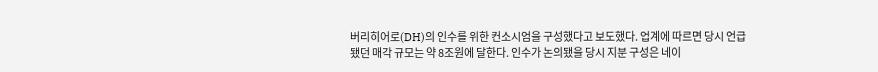버리히어로(DH)의 인수를 위한 컨소시엄을 구성했다고 보도했다. 업계에 따르면 당시 언급됐던 매각 규모는 약 8조원에 달한다. 인수가 논의됐을 당시 지분 구성은 네이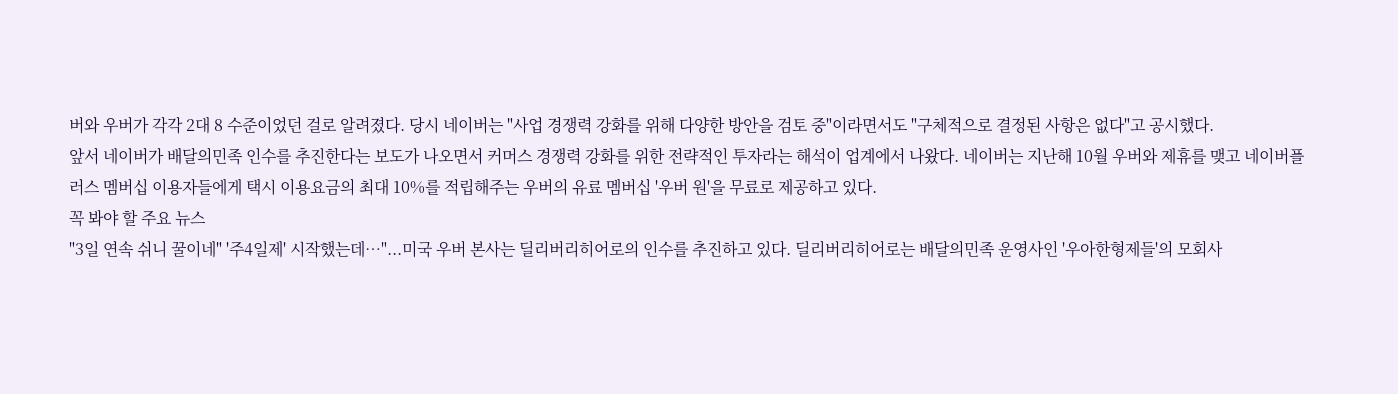버와 우버가 각각 2대 8 수준이었던 걸로 알려졌다. 당시 네이버는 "사업 경쟁력 강화를 위해 다양한 방안을 검토 중"이라면서도 "구체적으로 결정된 사항은 없다"고 공시했다.
앞서 네이버가 배달의민족 인수를 추진한다는 보도가 나오면서 커머스 경쟁력 강화를 위한 전략적인 투자라는 해석이 업계에서 나왔다. 네이버는 지난해 10월 우버와 제휴를 맺고 네이버플러스 멤버십 이용자들에게 택시 이용요금의 최대 10%를 적립해주는 우버의 유료 멤버십 '우버 원'을 무료로 제공하고 있다.
꼭 봐야 할 주요 뉴스
"3일 연속 쉬니 꿀이네" '주4일제' 시작했는데…"...미국 우버 본사는 딜리버리히어로의 인수를 추진하고 있다. 딜리버리히어로는 배달의민족 운영사인 '우아한형제들'의 모회사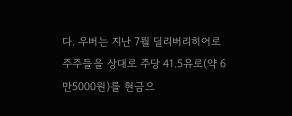다. 우버는 지난 7월 딜리버리히어로 주주들을 상대로 주당 41.5유로(약 6만5000원)를 현금으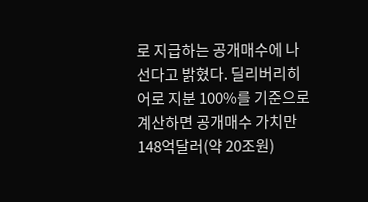로 지급하는 공개매수에 나선다고 밝혔다. 딜리버리히어로 지분 100%를 기준으로 계산하면 공개매수 가치만 148억달러(약 20조원)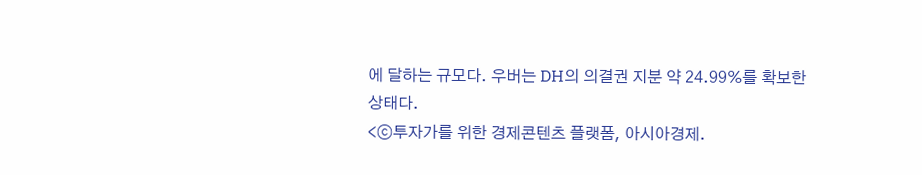에 달하는 규모다. 우버는 DH의 의결권 지분 약 24.99%를 확보한 상태다.
<ⓒ투자가를 위한 경제콘텐츠 플랫폼, 아시아경제.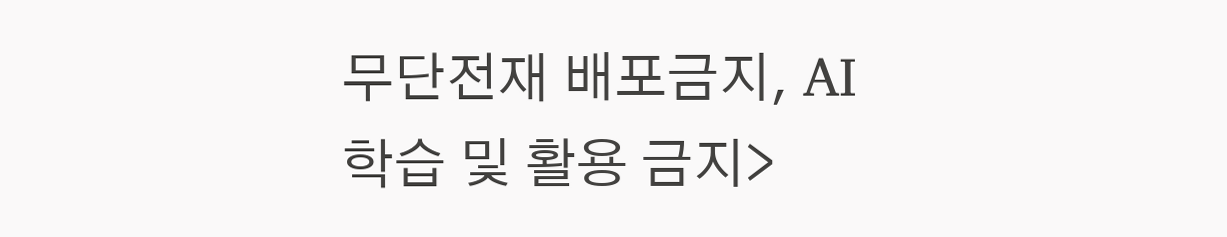무단전재 배포금지, AI 학습 및 활용 금지>